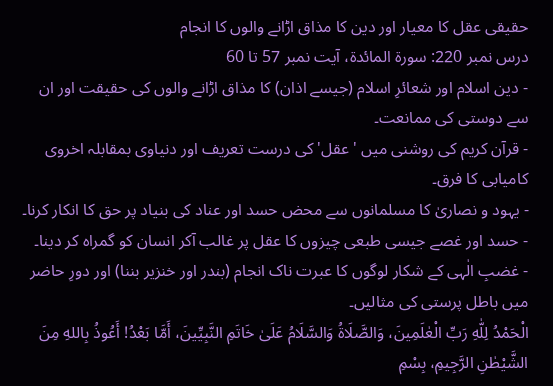حقیقی عقل کا معیار اور دین کا مذاق اڑانے والوں کا انجام
درس نمبر 220: سورۃ المائدة، آیت نمبر 57 تا 60
- دین اسلام اور شعائرِ اسلام (جیسے اذان) کا مذاق اڑانے والوں کی حقیقت اور ان سے دوستی کی ممانعت۔
- قرآن کریم کی روشنی میں 'عقل' کی درست تعریف اور دنیاوی بمقابلہ اخروی کامیابی کا فرق۔
- یہود و نصاریٰ کا مسلمانوں سے محض حسد اور عناد کی بنیاد پر حق کا انکار کرنا۔
- حسد اور غصے جیسی طبعی چیزوں کا عقل پر غالب آکر انسان کو گمراہ کر دینا۔
- غضبِ الٰہی کے شکار لوگوں کا عبرت ناک انجام (بندر اور خنزیر بننا) اور دورِ حاضر میں باطل پرستی کی مثالیں۔
الْحَمْدُ لِلّٰهِ رَبِّ الْعٰلَمِينَ، وَالصَّلَاةُ وَالسَّلَامُ عَلَىٰ خَاتَمِ النَّبِيِّينَ، أَمَّا بَعْدُ! أَعُوذُ بِاللهِ مِنَ الشَّيْطٰنِ الرَّجِيمِ، بِسْمِ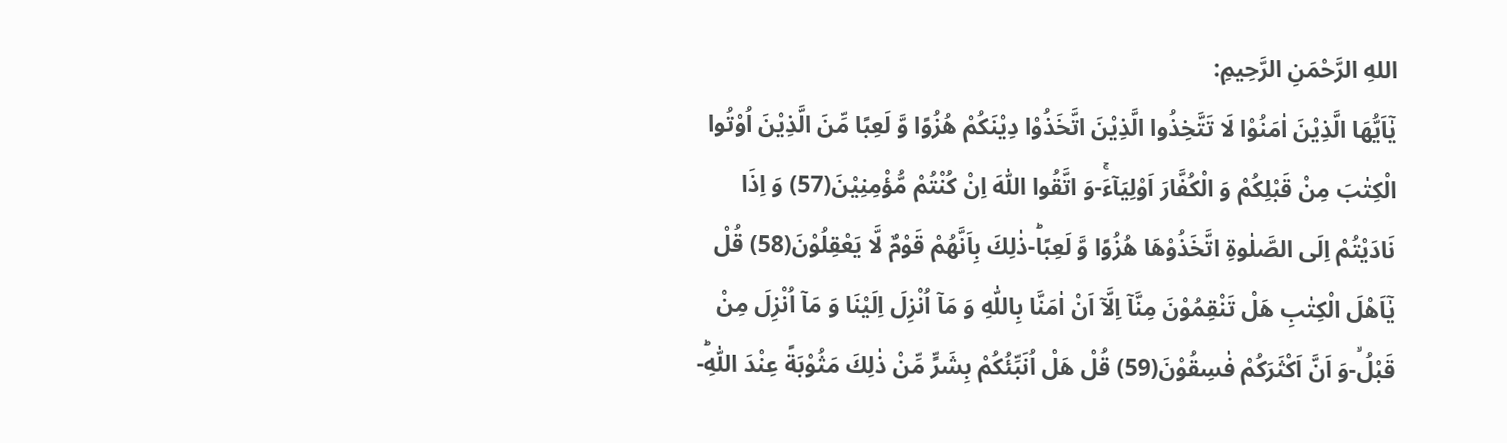اللهِ الرَّحْمَنِ الرَّحِيمِ:
یٰۤاَیُّهَا الَّذِیْنَ اٰمَنُوْا لَا تَتَّخِذُوا الَّذِیْنَ اتَّخَذُوْا دِیْنَكُمْ هُزُوًا وَّ لَعِبًا مِّنَ الَّذِیْنَ اُوْتُوا الْكِتٰبَ مِنْ قَبْلِكُمْ وَ الْكُفَّارَ اَوْلِیَآءَۚ-وَ اتَّقُوا اللّٰهَ اِنْ كُنْتُمْ مُّؤْمِنِیْنَ(57) وَ اِذَا نَادَیْتُمْ اِلَى الصَّلٰوةِ اتَّخَذُوْهَا هُزُوًا وَّ لَعِبًاؕ-ذٰلِكَ بِاَنَّهُمْ قَوْمٌ لَّا یَعْقِلُوْنَ(58) قُلْ یٰۤاَهْلَ الْكِتٰبِ هَلْ تَنْقِمُوْنَ مِنَّاۤ اِلَّاۤ اَنْ اٰمَنَّا بِاللّٰهِ وَ مَاۤ اُنْزِلَ اِلَیْنَا وَ مَاۤ اُنْزِلَ مِنْ قَبْلُۙ-وَ اَنَّ اَكْثَرَكُمْ فٰسِقُوْنَ(59) قُلْ هَلْ اُنَبِّئُكُمْ بِشَرٍّ مِّنْ ذٰلِكَ مَثُوْبَةً عِنْدَ اللّٰهِؕ-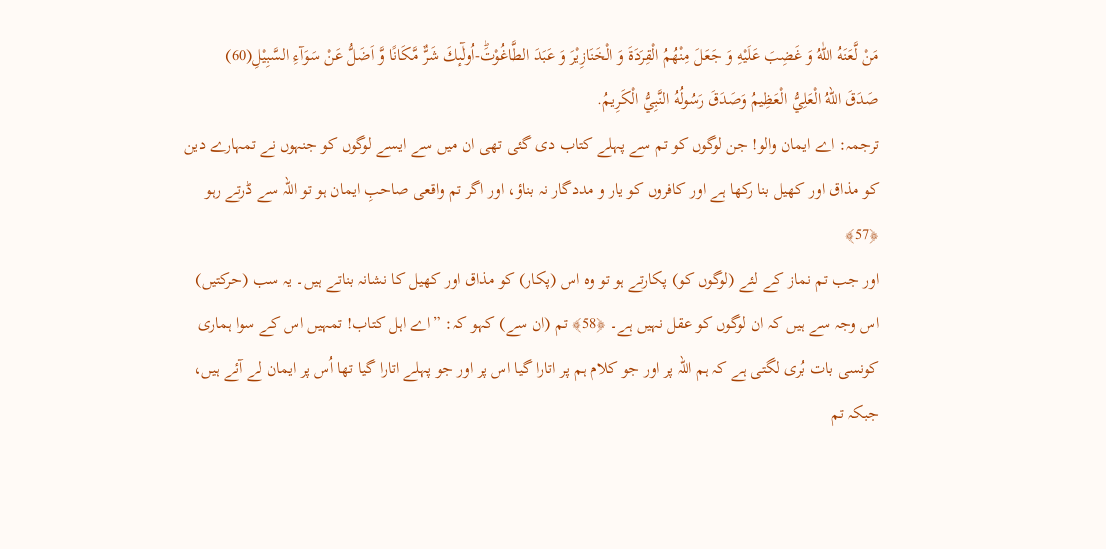مَنْ لَّعَنَهُ اللّٰهُ وَ غَضِبَ عَلَیْهِ وَ جَعَلَ مِنْهُمُ الْقِرَدَةَ وَ الْخَنَازِیْرَ وَ عَبَدَ الطَّاغُوْتَؕ-اُولٰٓىٕكَ شَرٌّ مَّكَانًا وَّ اَضَلُّ عَنْ سَوَآءِ السَّبِیْلِ(60)
صَدَقَ اللهُ الْعَلِيُّ الْعَظِيمُ وَصَدَقَ رَسُولُهُ النَّبِيُّ الْكَرِيمُ.
ترجمہ: اے ایمان والو! جن لوگوں کو تم سے پہلے کتاب دی گئی تھی ان میں سے ایسے لوگوں کو جنہوں نے تمہارے دین کو مذاق اور کھیل بنا رکھا ہے اور کافروں کو یار و مددگار نہ بناؤ، اور اگر تم واقعی صاحبِ ایمان ہو تو اللہ سے ڈرتے رہو ﴿57﴾
اور جب تم نماز کے لئے (لوگوں کو) پکارتے ہو تو وہ اس (پکار) کو مذاق اور کھیل کا نشانہ بناتے ہیں۔ یہ سب (حرکتیں) اس وجہ سے ہیں کہ ان لوگوں کو عقل نہیں ہے۔ ﴿58﴾ تم (ان سے) کہو کہ: ”اے اہل کتاب! تمہیں اس کے سوا ہماری کونسی بات بُری لگتی ہے کہ ہم اللہ پر اور جو کلام ہم پر اتارا گیا اس پر اور جو پہلے اتارا گیا تھا اُس پر ایمان لے آئے ہیں، جبکہ تم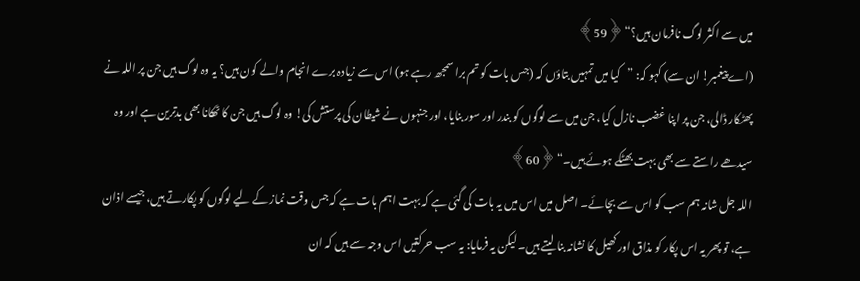میں سے اکثر لوگ نافرمان ہیں؟“ ﴿59﴾
(اے پیغمبر! ان سے) کہو کہ: ”کیا میں تمہیں بتاؤں کہ (جس بات کو تم برا سمجھ رہے ہو) اس سے زیادہ برے انجام والے کون ہیں؟ یہ وہ لوگ ہیں جن پر اللہ نے پھٹکار ڈالی، جن پر اپنا غضب نازل کیا، جن میں سے لوگوں کو بندر اور سور بنایا، اور جنہوں نے شیطان کی پرستش کی! وہ لوگ ہیں جن کا ٹھکانا بھی بدترین ہے اور وہ سیدھے راستے سے بھی بہت بھٹکے ہوئے ہیں۔“ ﴿60﴾
اللہ جل شانہ ہم سب کو اس سے بچائے۔ اصل میں اس میں یہ بات کی گئی ہے کہ بہت اہم بات ہے کہ جس وقت نماز کے لیے لوگوں کو پکارتے ہیں، جیسے اذان ہے، تو پھر یہ اس پکار کو مذاق اور کھیل کا نشانہ بنا لیتے ہیں۔ لیکن یہ فرمایا: یہ سب حرکتیں اس وجہ سے ہیں کہ ان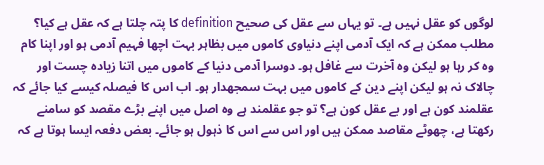لوگوں کو عقل نہیں ہے۔ تو یہاں سے عقل کی صحیح definition کا پتہ چلتا ہے کہ عقل ہے کیا؟ مطلب ممکن ہے کہ ایک آدمی اپنے دنیاوی کاموں میں بظاہر بہت اچھا فہیم آدمی ہو اور اپنا کام وہ کر رہا ہو لیکن وہ آخرت سے غافل ہو۔ دوسرا آدمی دنیا کے کاموں میں اتنا زیادہ چست اور چالاک نہ ہو لیکن اپنے دین کے کاموں میں بہت سمجھدار ہو۔ اب اس کا فیصلہ کیسے کیا جائے کہ عقلمند کون ہے اور بے عقل کون ہے؟ تو جو عقلمند ہے وہ اصل میں اپنے بڑے مقصد کو سامنے رکھتا ہے، چھوٹے مقاصد ممکن ہیں اور اس سے اس کا ذہول ہو جائے۔ بعض دفعہ ایسا ہوتا ہے کہ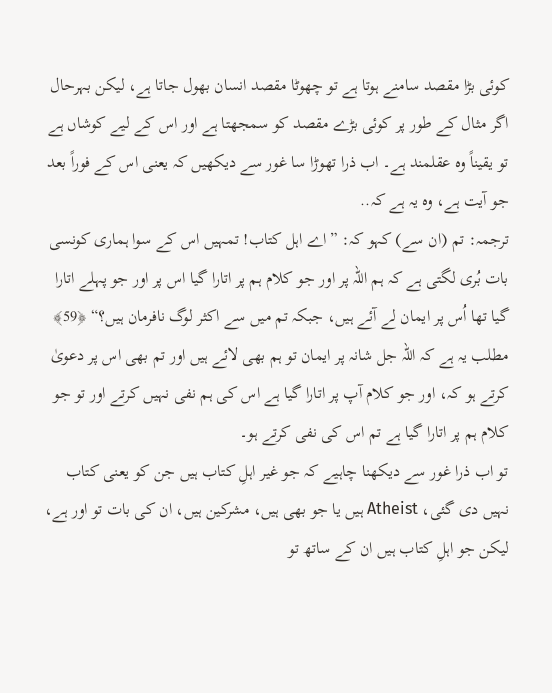کوئی بڑا مقصد سامنے ہوتا ہے تو چھوٹا مقصد انسان بھول جاتا ہے، لیکن بہرحال اگر مثال کے طور پر کوئی بڑے مقصد کو سمجھتا ہے اور اس کے لیے کوشاں ہے تو یقیناً وہ عقلمند ہے۔ اب ذرا تھوڑا سا غور سے دیکھیں کہ یعنی اس کے فوراً بعد جو آیت ہے، وہ یہ ہے کہ..
ترجمہ: تم (ان سے) کہو کہ: ”اے اہل کتاب! تمہیں اس کے سوا ہماری کونسی بات بُری لگتی ہے کہ ہم اللہ پر اور جو کلام ہم پر اتارا گیا اس پر اور جو پہلے اتارا گیا تھا اُس پر ایمان لے آئے ہیں، جبکہ تم میں سے اکثر لوگ نافرمان ہیں؟“ ﴿59﴾
مطلب یہ ہے کہ اللہ جل شانہ پر ایمان تو ہم بھی لائے ہیں اور تم بھی اس پر دعویٰ کرتے ہو کہ، اور جو کلام آپ پر اتارا گیا ہے اس کی ہم نفی نہیں کرتے اور تو جو کلام ہم پر اتارا گیا ہے تم اس کی نفی کرتے ہو۔
تو اب ذرا غور سے دیکھنا چاہیے کہ جو غیر اہلِ کتاب ہیں جن کو یعنی کتاب نہیں دی گئی، Atheist ہیں یا جو بھی ہیں، مشرکین ہیں، ان کی بات تو اور ہے، لیکن جو اہلِ کتاب ہیں ان کے ساتھ تو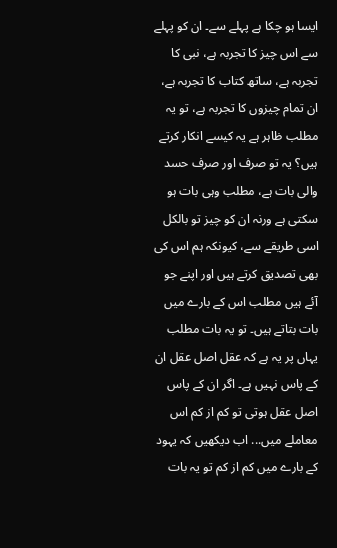ایسا ہو چکا ہے پہلے سے۔ ان کو پہلے سے اس چیز کا تجربہ ہے، نبی کا تجربہ ہے، ساتھ کتاب کا تجربہ ہے، ان تمام چیزوں کا تجربہ ہے، تو یہ مطلب ظاہر ہے یہ کیسے انکار کرتے ہیں؟ یہ تو صرف اور صرف حسد والی بات ہے، مطلب وہی بات ہو سکتی ہے ورنہ ان کو چیز تو بالکل اسی طریقے سے، کیونکہ ہم اس کی بھی تصدیق کرتے ہیں اور اپنے جو آئے ہیں مطلب اس کے بارے میں بات بتاتے ہیں۔ تو یہ بات مطلب یہاں پر یہ ہے کہ عقل اصل عقل ان کے پاس نہیں ہے۔ اگر ان کے پاس اصل عقل ہوتی تو کم از کم اس معاملے میں... اب دیکھیں کہ یہود کے بارے میں کم از کم تو یہ بات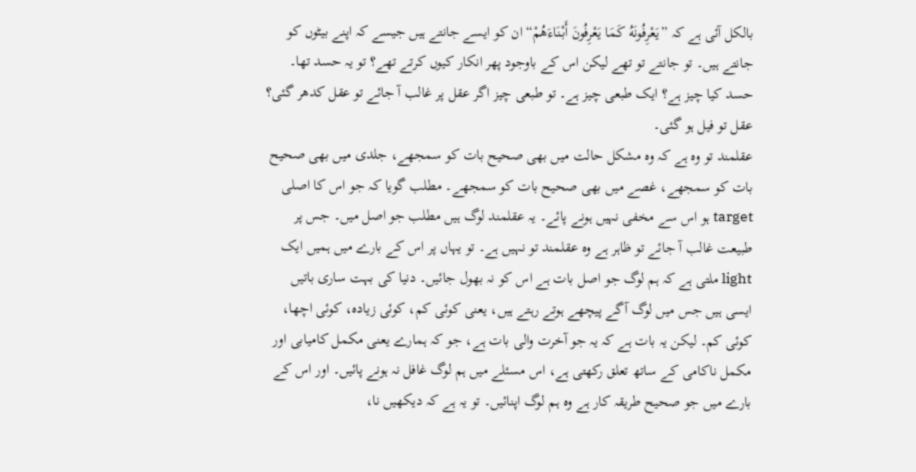بالکل آئی ہے کہ ”يَعْرِفُونَهُ كَمَا يَعْرِفُونَ أَبْنَاءَهُمْ“ ان کو ایسے جانتے ہیں جیسے کہ اپنے بیٹوں کو جانتے ہیں۔ تو جانتے تو تھے لیکن اس کے باوجود پھر انکار کیوں کرتے تھے؟ تو یہ حسد تھا۔ حسد کیا چیز ہے؟ ایک طبعی چیز ہے۔ تو طبعی چیز اگر عقل پر غالب آ جائے تو عقل کدھر گئی؟ عقل تو فیل ہو گئی۔
عقلمند تو وہ ہے کہ وہ مشکل حالت میں بھی صحیح بات کو سمجھے، جلدی میں بھی صحیح بات کو سمجھے، غصے میں بھی صحیح بات کو سمجھے۔ مطلب گویا کہ جو اس کا اصلی target ہو اس سے مخفی نہیں ہونے پائے۔ یہ عقلمند لوگ ہیں مطلب جو اصل میں۔ جس پر طبیعت غالب آ جائے تو ظاہر ہے وہ عقلمند تو نہیں ہے۔ تو یہاں پر اس کے بارے میں ہمیں ایک light ملتی ہے کہ ہم لوگ جو اصل بات ہے اس کو نہ بھول جائیں۔ دنیا کی بہت ساری باتیں ایسی ہیں جس میں لوگ آگے پیچھے ہوتے رہتے ہیں، یعنی کوئی کم، کوئی زیادہ، کوئی اچھا، کوئی کم۔ لیکن یہ بات ہے کہ یہ جو آخرت والی بات ہے، جو کہ ہمارے یعنی مکمل کامیابی اور مکمل ناکامی کے ساتھ تعلق رکھتی ہے، اس مسئلے میں ہم لوگ غافل نہ ہونے پائیں۔ اور اس کے بارے میں جو صحیح طریقہ کار ہے وہ ہم لوگ اپنائیں۔ تو یہ ہے کہ دیکھیں نا،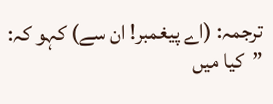ترجمہ: (اے پیغمبر! ان سے) کہو کہ: ”کیا میں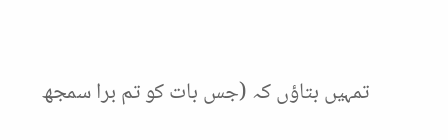تمہیں بتاؤں کہ (جس بات کو تم برا سمجھ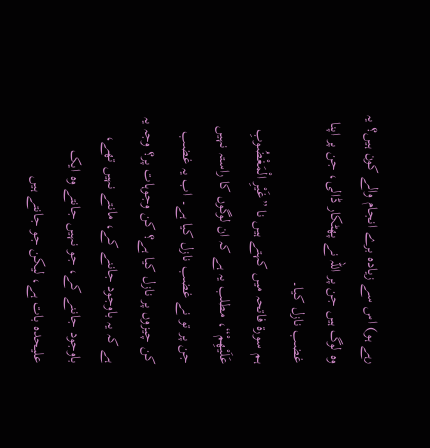رہے ہو) اس سے زیادہ برے انجام والے کون ہیں؟ یہ وہ لوگ ہیں جن پر اللہ نے پھٹکار ڈالی، جن پر اپنا غضب نازل کیا۔
ہم سورۃ فاتحہ میں کہتے ہیں نا ”غَيْرِ الْمَغْضُوبِ عَلَيْهِمْ“، مطلب یہ ہے کہ ان لوگوں کا راستہ نہیں جن پر تو نے غضب نازل کیا ہے۔ اب یہ غضب کن چیزوں پر نازل کیا ہے؟ کن وجوہات پر؟ وجہ یہ ہے کہ یہ باوجود جاننے کے، مانتے نہیں تھے، باوجود جاننے کے، جو نہیں جانتے وہ ایک علیحدہ بات ہے، لیکن جو جانتے ہیں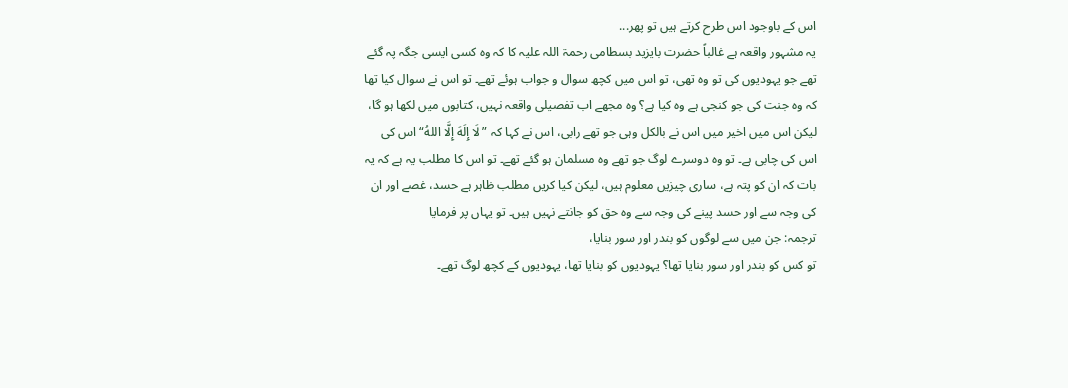اس کے باوجود اس طرح کرتے ہیں تو پھر...
یہ مشہور واقعہ ہے غالباً حضرت بایزید بسطامی رحمۃ اللہ علیہ کا کہ وہ کسی ایسی جگہ پہ گئے تھے جو یہودیوں کی تو وہ تھی، تو اس میں کچھ سوال و جواب ہوئے تھے۔ تو اس نے سوال کیا تھا کہ وہ جنت کی جو کنجی ہے وہ کیا ہے؟ وہ مجھے اب تفصیلی واقعہ نہیں، کتابوں میں لکھا ہو گا، لیکن اس میں اخیر میں اس نے بالکل وہی جو تھے رابی، اس نے کہا کہ ”لَا إِلَهَ إِلَّا اللهُ“ اس کی اس کی چابی ہے۔ تو وہ دوسرے لوگ جو تھے وہ مسلمان ہو گئے تھے۔ تو اس کا مطلب یہ ہے کہ یہ بات کہ ان کو پتہ ہے، ساری چیزیں معلوم ہیں، لیکن کیا کریں مطلب ظاہر ہے حسد، غصے اور ان کی وجہ سے اور حسد پینے کی وجہ سے وہ حق کو جانتے نہیں ہیں۔ تو یہاں پر فرمایا
ترجمہ: جن میں سے لوگوں کو بندر اور سور بنایا،
تو کس کو بندر اور سور بنایا تھا؟ یہودیوں کو بنایا تھا، یہودیوں کے کچھ لوگ تھے۔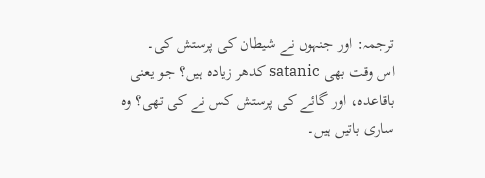ترجمہ: اور جنہوں نے شیطان کی پرستش کی۔
اس وقت بھی satanic کدھر زیادہ ہیں؟ جو یعنی باقاعدہ، اور گائے کی پرستش کس نے کی تھی؟ وہ ساری باتیں ہیں۔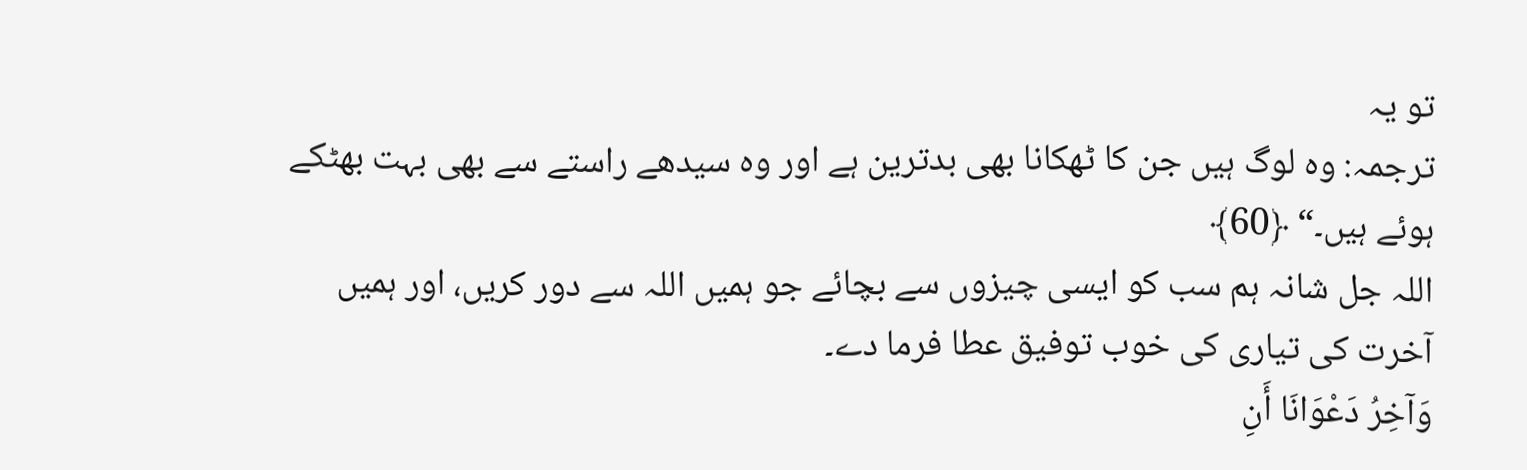تو یہ
ترجمہ: وہ لوگ ہیں جن کا ٹھکانا بھی بدترین ہے اور وہ سیدھے راستے سے بھی بہت بھٹکے ہوئے ہیں۔“ ﴿60﴾
اللہ جل شانہ ہم سب کو ایسی چیزوں سے بچائے جو ہمیں اللہ سے دور کریں، اور ہمیں آخرت کی تیاری کی خوب توفیق عطا فرما دے۔
وَآخِرُ دَعْوَانَا أَنِ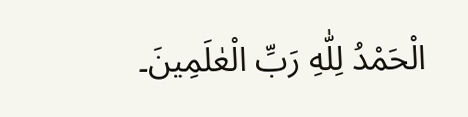الْحَمْدُ لِلّٰهِ رَبِّ الْعٰلَمِينَ۔